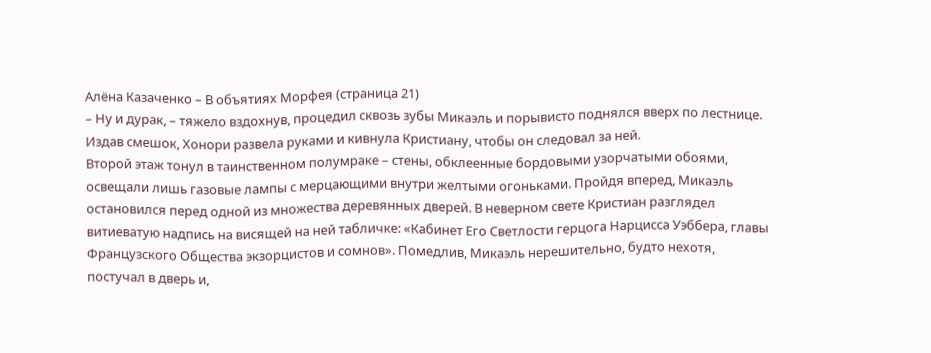Алёна Казаченко – В объятиях Морфея (страница 21)
– Ну и дурак, – тяжело вздохнув, процедил сквозь зубы Микаэль и порывисто поднялся вверх по лестнице. Издав смешок, Хонори развела руками и кивнула Кристиану, чтобы он следовал за ней.
Второй этаж тонул в таинственном полумраке – стены, обклеенные бордовыми узорчатыми обоями, освещали лишь газовые лампы с мерцающими внутри желтыми огоньками. Пройдя вперед, Микаэль остановился перед одной из множества деревянных дверей. В неверном свете Кристиан разглядел витиеватую надпись на висящей на ней табличке: «Кабинет Его Светлости герцога Нарцисса Уэббера, главы Французского Общества экзорцистов и сомнов». Помедлив, Микаэль нерешительно, будто нехотя, постучал в дверь и,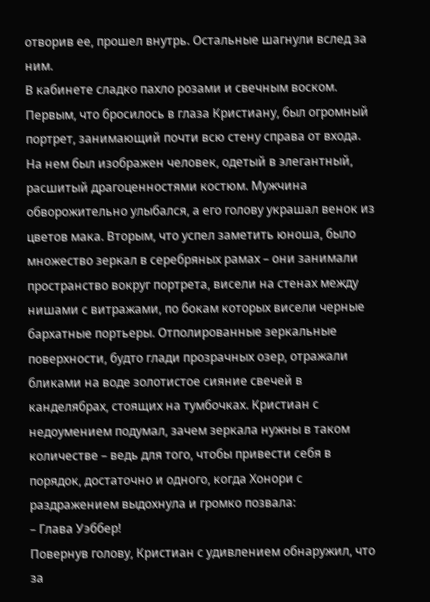отворив ее, прошел внутрь. Остальные шагнули вслед за ним.
В кабинете сладко пахло розами и свечным воском. Первым, что бросилось в глаза Кристиану, был огромный портрет, занимающий почти всю стену справа от входа. На нем был изображен человек, одетый в элегантный, расшитый драгоценностями костюм. Мужчина обворожительно улыбался, а его голову украшал венок из цветов мака. Вторым, что успел заметить юноша, было множество зеркал в серебряных рамах – они занимали пространство вокруг портрета, висели на стенах между нишами с витражами, по бокам которых висели черные бархатные портьеры. Отполированные зеркальные поверхности, будто глади прозрачных озер, отражали бликами на воде золотистое сияние свечей в канделябрах, стоящих на тумбочках. Кристиан с недоумением подумал, зачем зеркала нужны в таком количестве – ведь для того, чтобы привести себя в порядок, достаточно и одного, когда Хонори с раздражением выдохнула и громко позвала:
– Глава Уэббер!
Повернув голову, Кристиан с удивлением обнаружил, что за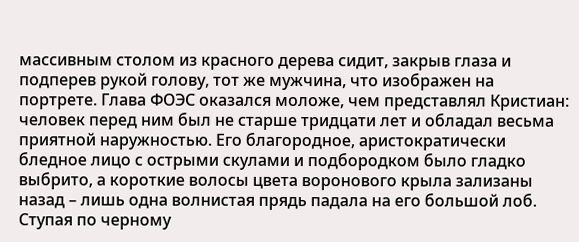массивным столом из красного дерева сидит, закрыв глаза и подперев рукой голову, тот же мужчина, что изображен на портрете. Глава ФОЭС оказался моложе, чем представлял Кристиан: человек перед ним был не старше тридцати лет и обладал весьма приятной наружностью. Его благородное, аристократически бледное лицо с острыми скулами и подбородком было гладко выбрито, а короткие волосы цвета воронового крыла зализаны назад – лишь одна волнистая прядь падала на его большой лоб.
Ступая по черному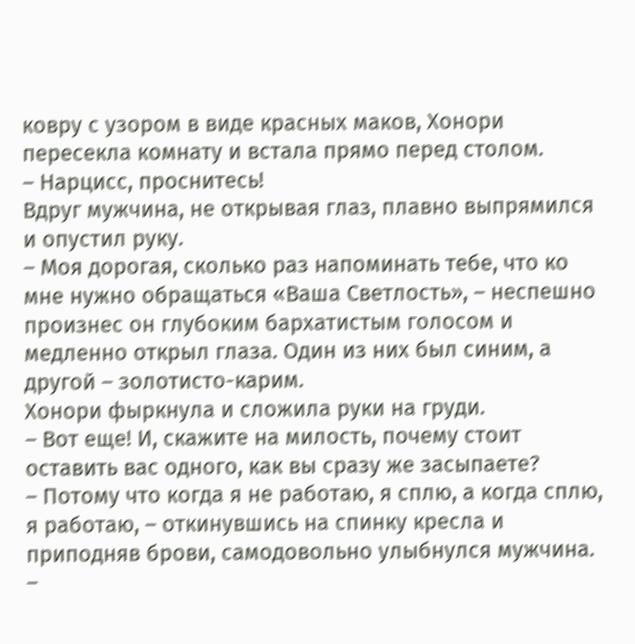ковру с узором в виде красных маков, Хонори пересекла комнату и встала прямо перед столом.
– Нарцисс, проснитесь!
Вдруг мужчина, не открывая глаз, плавно выпрямился и опустил руку.
– Моя дорогая, сколько раз напоминать тебе, что ко мне нужно обращаться «Ваша Светлость», – неспешно произнес он глубоким бархатистым голосом и медленно открыл глаза. Один из них был синим, а другой – золотисто-карим.
Хонори фыркнула и сложила руки на груди.
– Вот еще! И, скажите на милость, почему стоит оставить вас одного, как вы сразу же засыпаете?
– Потому что когда я не работаю, я сплю, а когда сплю, я работаю, – откинувшись на спинку кресла и приподняв брови, самодовольно улыбнулся мужчина. –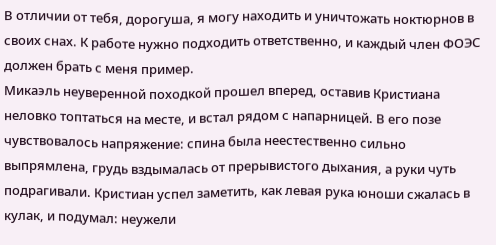В отличии от тебя, дорогуша, я могу находить и уничтожать ноктюрнов в своих снах. К работе нужно подходить ответственно, и каждый член ФОЭС должен брать с меня пример.
Микаэль неуверенной походкой прошел вперед, оставив Кристиана неловко топтаться на месте, и встал рядом с напарницей. В его позе чувствовалось напряжение: спина была неестественно сильно выпрямлена, грудь вздымалась от прерывистого дыхания, а руки чуть подрагивали. Кристиан успел заметить, как левая рука юноши сжалась в кулак, и подумал: неужели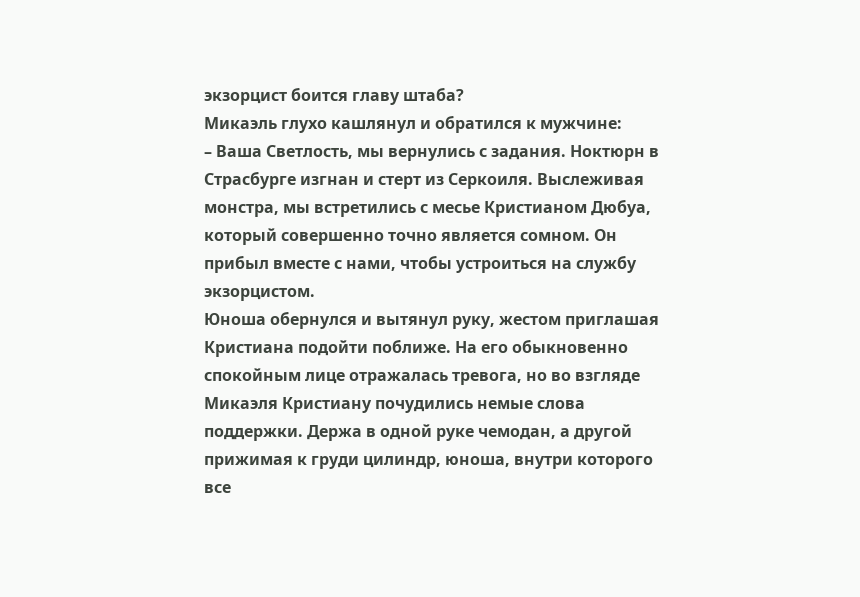экзорцист боится главу штаба?
Микаэль глухо кашлянул и обратился к мужчине:
– Ваша Светлость, мы вернулись с задания. Ноктюрн в Страсбурге изгнан и стерт из Серкоиля. Выслеживая монстра, мы встретились с месье Кристианом Дюбуа, который совершенно точно является сомном. Он прибыл вместе с нами, чтобы устроиться на службу экзорцистом.
Юноша обернулся и вытянул руку, жестом приглашая Кристиана подойти поближе. На его обыкновенно спокойным лице отражалась тревога, но во взгляде Микаэля Кристиану почудились немые слова поддержки. Держа в одной руке чемодан, а другой прижимая к груди цилиндр, юноша, внутри которого все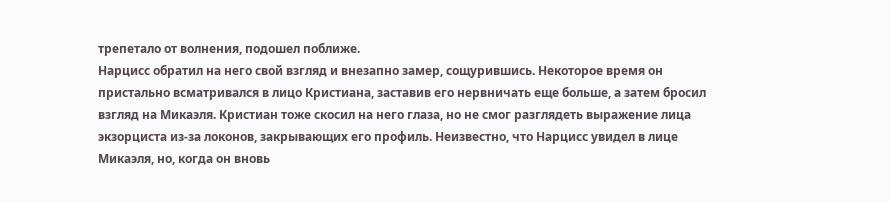трепетало от волнения, подошел поближе.
Нарцисс обратил на него свой взгляд и внезапно замер, сощурившись. Некоторое время он пристально всматривался в лицо Кристиана, заставив его нервничать еще больше, а затем бросил взгляд на Микаэля. Кристиан тоже скосил на него глаза, но не смог разглядеть выражение лица экзорциста из-за локонов, закрывающих его профиль. Неизвестно, что Нарцисс увидел в лице Микаэля, но, когда он вновь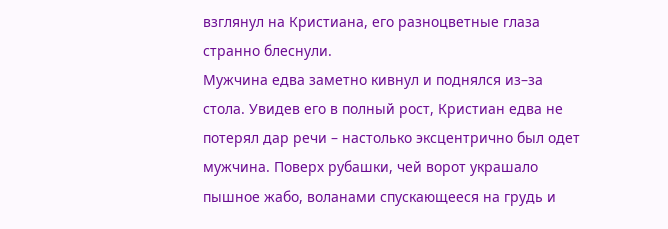взглянул на Кристиана, его разноцветные глаза странно блеснули.
Мужчина едва заметно кивнул и поднялся из–за стола. Увидев его в полный рост, Кристиан едва не потерял дар речи – настолько эксцентрично был одет мужчина. Поверх рубашки, чей ворот украшало пышное жабо, воланами спускающееся на грудь и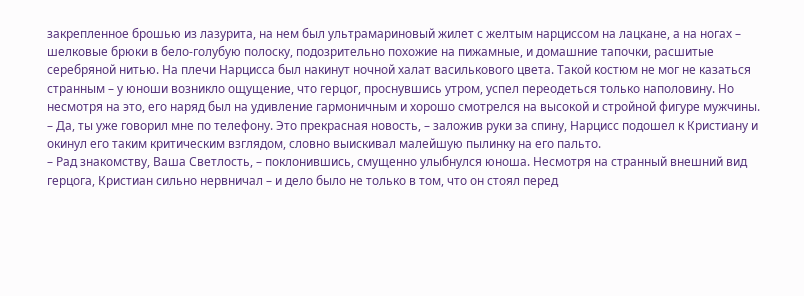закрепленное брошью из лазурита, на нем был ультрамариновый жилет с желтым нарциссом на лацкане, а на ногах – шелковые брюки в бело-голубую полоску, подозрительно похожие на пижамные, и домашние тапочки, расшитые серебряной нитью. На плечи Нарцисса был накинут ночной халат василькового цвета. Такой костюм не мог не казаться странным – у юноши возникло ощущение, что герцог, проснувшись утром, успел переодеться только наполовину. Но несмотря на это, его наряд был на удивление гармоничным и хорошо смотрелся на высокой и стройной фигуре мужчины.
– Да, ты уже говорил мне по телефону. Это прекрасная новость, – заложив руки за спину, Нарцисс подошел к Кристиану и окинул его таким критическим взглядом, словно выискивал малейшую пылинку на его пальто.
– Рад знакомству, Ваша Светлость, – поклонившись, смущенно улыбнулся юноша. Несмотря на странный внешний вид герцога, Кристиан сильно нервничал – и дело было не только в том, что он стоял перед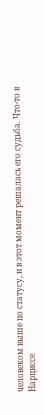человеком выше по статусу, и в этот момент решалась его судьба. Что-то в Нарциссе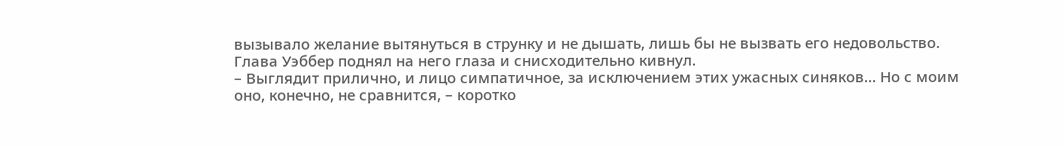вызывало желание вытянуться в струнку и не дышать, лишь бы не вызвать его недовольство.
Глава Уэббер поднял на него глаза и снисходительно кивнул.
– Выглядит прилично, и лицо симпатичное, за исключением этих ужасных синяков… Но с моим оно, конечно, не сравнится, – коротко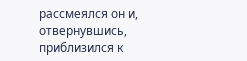рассмеялся он и, отвернувшись, приблизился к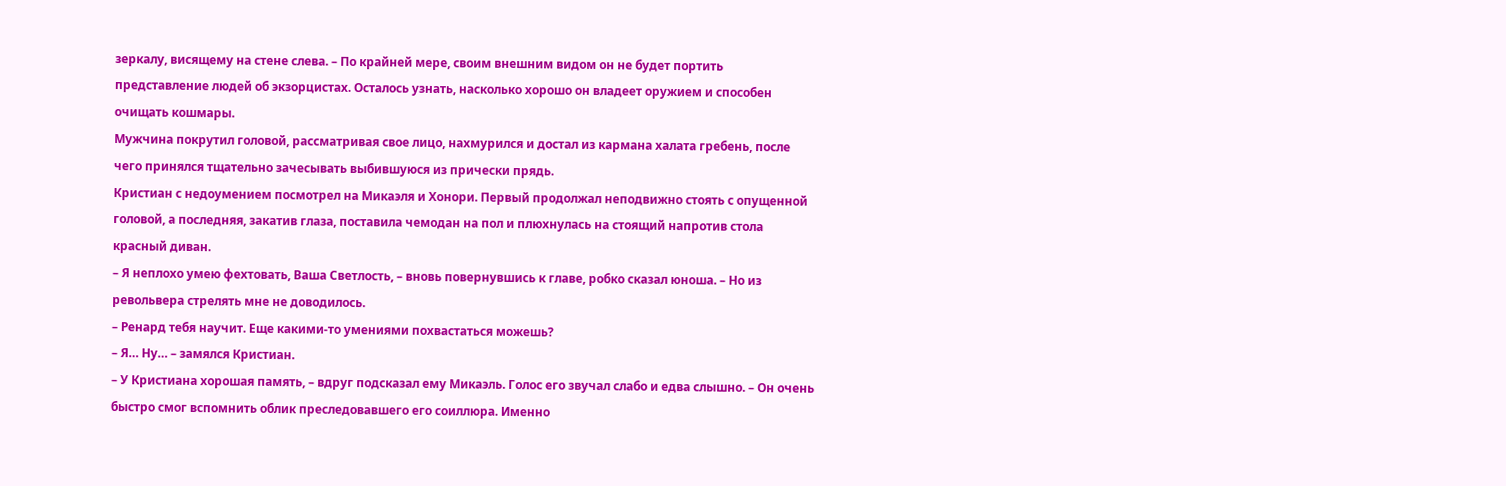зеркалу, висящему на стене слева. – По крайней мере, своим внешним видом он не будет портить представление людей об экзорцистах. Осталось узнать, насколько хорошо он владеет оружием и способен очищать кошмары.
Мужчина покрутил головой, рассматривая свое лицо, нахмурился и достал из кармана халата гребень, после чего принялся тщательно зачесывать выбившуюся из прически прядь.
Кристиан с недоумением посмотрел на Микаэля и Хонори. Первый продолжал неподвижно стоять с опущенной головой, а последняя, закатив глаза, поставила чемодан на пол и плюхнулась на стоящий напротив стола красный диван.
– Я неплохо умею фехтовать, Ваша Светлость, – вновь повернувшись к главе, робко сказал юноша. – Но из револьвера стрелять мне не доводилось.
– Ренард тебя научит. Еще какими-то умениями похвастаться можешь?
– Я… Ну… – замялся Кристиан.
– У Кристиана хорошая память, – вдруг подсказал ему Микаэль. Голос его звучал слабо и едва слышно. – Он очень быстро смог вспомнить облик преследовавшего его соиллюра. Именно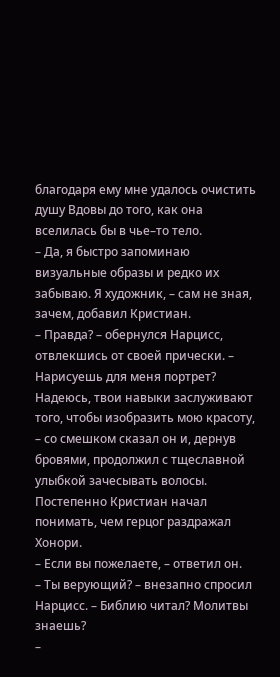благодаря ему мне удалось очистить душу Вдовы до того, как она вселилась бы в чье–то тело.
– Да, я быстро запоминаю визуальные образы и редко их забываю. Я художник, – сам не зная, зачем, добавил Кристиан.
– Правда? – обернулся Нарцисс, отвлекшись от своей прически. – Нарисуешь для меня портрет? Надеюсь, твои навыки заслуживают того, чтобы изобразить мою красоту, – со смешком сказал он и, дернув бровями, продолжил с тщеславной улыбкой зачесывать волосы.
Постепенно Кристиан начал понимать, чем герцог раздражал Хонори.
– Если вы пожелаете, – ответил он.
– Ты верующий? – внезапно спросил Нарцисс. – Библию читал? Молитвы знаешь?
–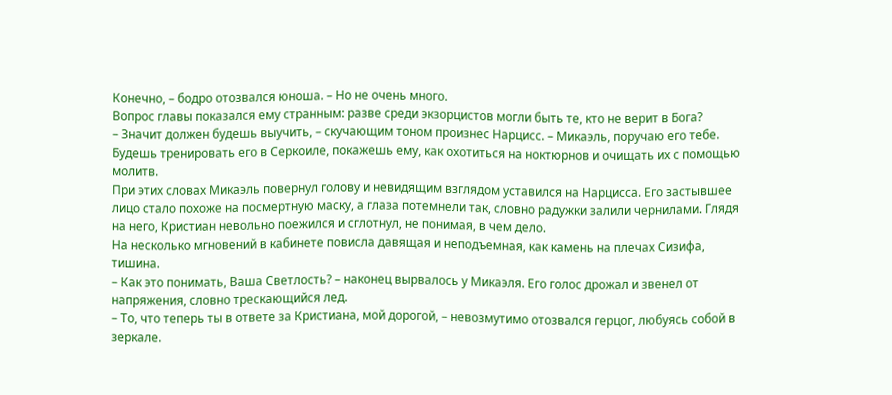Конечно, – бодро отозвался юноша. – Но не очень много.
Вопрос главы показался ему странным: разве среди экзорцистов могли быть те, кто не верит в Бога?
– Значит должен будешь выучить, – скучающим тоном произнес Нарцисс. – Микаэль, поручаю его тебе. Будешь тренировать его в Серкоиле, покажешь ему, как охотиться на ноктюрнов и очищать их с помощью молитв.
При этих словах Микаэль повернул голову и невидящим взглядом уставился на Нарцисса. Его застывшее лицо стало похоже на посмертную маску, а глаза потемнели так, словно радужки залили чернилами. Глядя на него, Кристиан невольно поежился и сглотнул, не понимая, в чем дело.
На несколько мгновений в кабинете повисла давящая и неподъемная, как камень на плечах Сизифа, тишина.
– Как это понимать, Ваша Светлость? – наконец вырвалось у Микаэля. Его голос дрожал и звенел от напряжения, словно трескающийся лед.
– То, что теперь ты в ответе за Кристиана, мой дорогой, – невозмутимо отозвался герцог, любуясь собой в зеркале.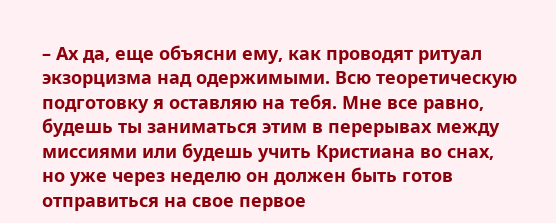– Ах да, еще объясни ему, как проводят ритуал экзорцизма над одержимыми. Всю теоретическую подготовку я оставляю на тебя. Мне все равно, будешь ты заниматься этим в перерывах между миссиями или будешь учить Кристиана во снах, но уже через неделю он должен быть готов отправиться на свое первое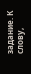задание. К слову,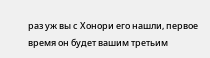раз уж вы с Хонори его нашли, первое время он будет вашим третьим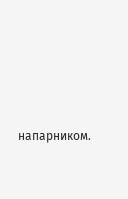напарником.